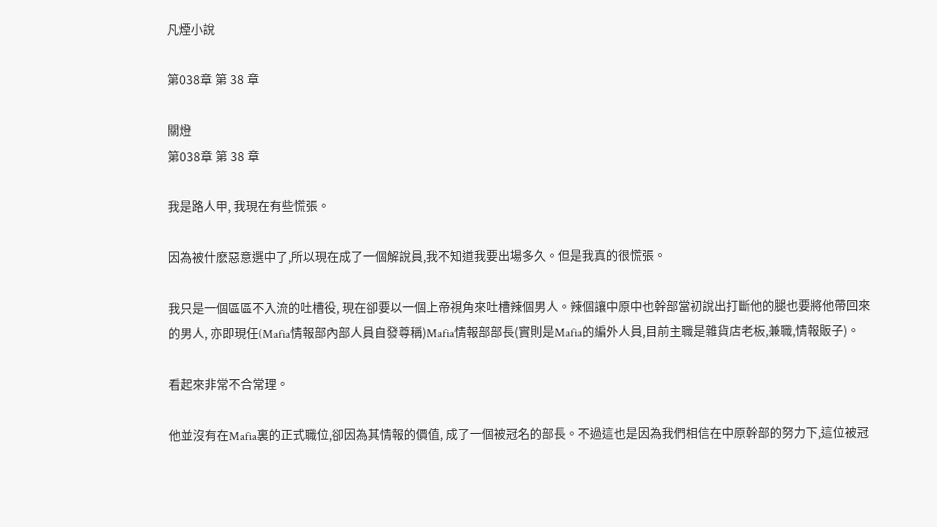凡煙小說

第038章 第 38 章

關燈
第038章 第 38 章

我是路人甲, 我現在有些慌張。

因為被什麽惡意選中了,所以現在成了一個解說員,我不知道我要出場多久。但是我真的很慌張。

我只是一個區區不入流的吐槽役, 現在卻要以一個上帝視角來吐槽辣個男人。辣個讓中原中也幹部當初說出打斷他的腿也要將他帶回來的男人, 亦即現任(Mafia情報部內部人員自發尊稱)Mafia情報部部長(實則是Mafia的編外人員,目前主職是雜貨店老板,兼職,情報販子)。

看起來非常不合常理。

他並沒有在Mafia裏的正式職位,卻因為其情報的價值, 成了一個被冠名的部長。不過這也是因為我們相信在中原幹部的努力下,這位被冠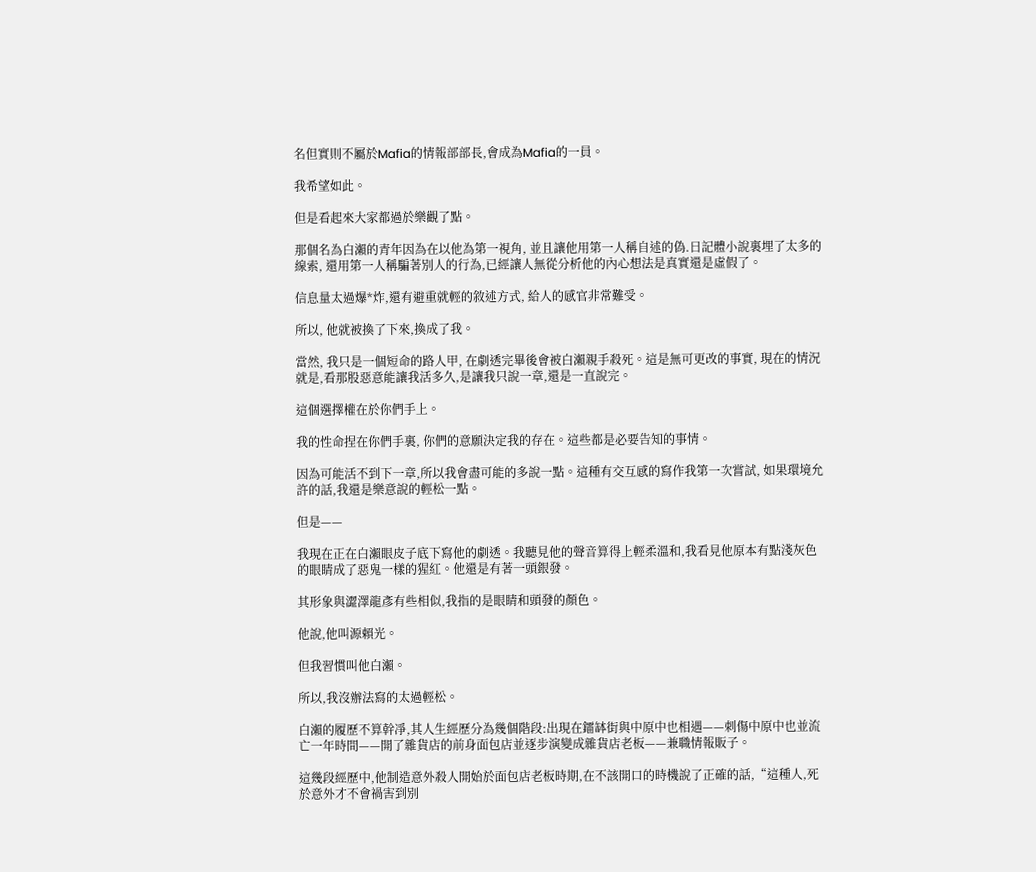名但實則不屬於Mafia的情報部部長,會成為Mafia的一員。

我希望如此。

但是看起來大家都過於樂觀了點。

那個名為白瀨的青年因為在以他為第一視角, 並且讓他用第一人稱自述的偽.日記體小說裏埋了太多的線索, 還用第一人稱騙著別人的行為,已經讓人無從分析他的內心想法是真實還是虛假了。

信息量太過爆*炸,還有避重就輕的敘述方式, 給人的感官非常難受。

所以, 他就被換了下來,換成了我。

當然, 我只是一個短命的路人甲, 在劇透完畢後會被白瀨親手殺死。這是無可更改的事實, 現在的情況就是,看那股惡意能讓我活多久,是讓我只說一章,還是一直說完。

這個選擇權在於你們手上。

我的性命捏在你們手裏, 你們的意願決定我的存在。這些都是必要告知的事情。

因為可能活不到下一章,所以我會盡可能的多說一點。這種有交互感的寫作我第一次嘗試, 如果環境允許的話,我還是樂意說的輕松一點。

但是——

我現在正在白瀨眼皮子底下寫他的劇透。我聽見他的聲音算得上輕柔溫和,我看見他原本有點淺灰色的眼睛成了惡鬼一樣的猩紅。他還是有著一頭銀發。

其形象與澀澤龍彥有些相似,我指的是眼睛和頭發的顏色。

他說,他叫源賴光。

但我習慣叫他白瀨。

所以,我沒辦法寫的太過輕松。

白瀨的履歷不算幹凈,其人生經歷分為幾個階段:出現在鐳缽街與中原中也相遇——刺傷中原中也並流亡一年時間——開了雜貨店的前身面包店並逐步演變成雜貨店老板——兼職情報販子。

這幾段經歷中,他制造意外殺人開始於面包店老板時期,在不該開口的時機說了正確的話,“這種人,死於意外才不會禍害到別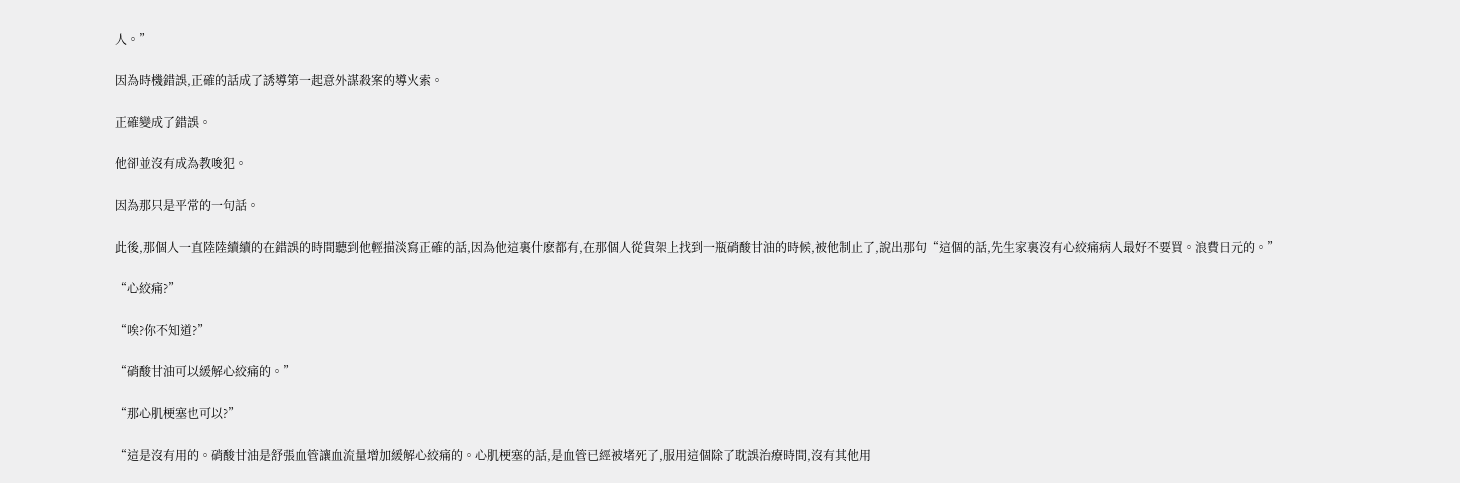人。”

因為時機錯誤,正確的話成了誘導第一起意外謀殺案的導火索。

正確變成了錯誤。

他卻並沒有成為教唆犯。

因為那只是平常的一句話。

此後,那個人一直陸陸續續的在錯誤的時間聽到他輕描淡寫正確的話,因為他這裏什麽都有,在那個人從貨架上找到一瓶硝酸甘油的時候,被他制止了,說出那句“這個的話,先生家裏沒有心絞痛病人最好不要買。浪費日元的。”

“心絞痛?”

“唉?你不知道?”

“硝酸甘油可以緩解心絞痛的。”

“那心肌梗塞也可以?”

“這是沒有用的。硝酸甘油是舒張血管讓血流量增加緩解心絞痛的。心肌梗塞的話,是血管已經被堵死了,服用這個除了耽誤治療時間,沒有其他用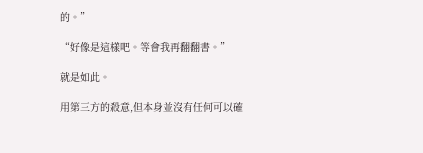的。”

“好像是這樣吧。等會我再翻翻書。”

就是如此。

用第三方的殺意,但本身並沒有任何可以確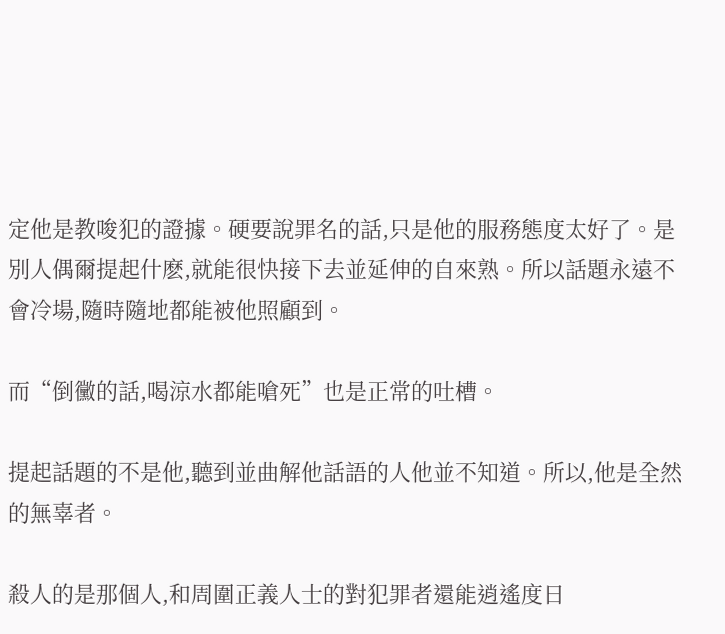定他是教唆犯的證據。硬要說罪名的話,只是他的服務態度太好了。是別人偶爾提起什麽,就能很快接下去並延伸的自來熟。所以話題永遠不會冷場,隨時隨地都能被他照顧到。

而“倒黴的話,喝涼水都能嗆死”也是正常的吐槽。

提起話題的不是他,聽到並曲解他話語的人他並不知道。所以,他是全然的無辜者。

殺人的是那個人,和周圍正義人士的對犯罪者還能逍遙度日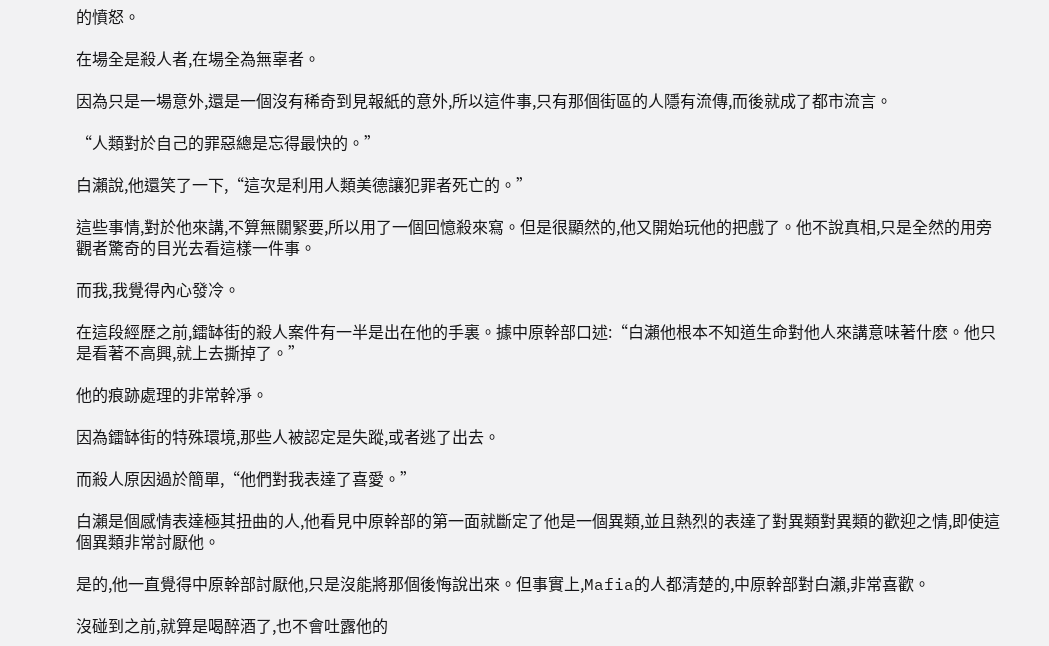的憤怒。

在場全是殺人者,在場全為無辜者。

因為只是一場意外,還是一個沒有稀奇到見報紙的意外,所以這件事,只有那個街區的人隱有流傳,而後就成了都市流言。

“人類對於自己的罪惡總是忘得最快的。”

白瀨說,他還笑了一下,“這次是利用人類美德讓犯罪者死亡的。”

這些事情,對於他來講,不算無關緊要,所以用了一個回憶殺來寫。但是很顯然的,他又開始玩他的把戲了。他不說真相,只是全然的用旁觀者驚奇的目光去看這樣一件事。

而我,我覺得內心發冷。

在這段經歷之前,鐳缽街的殺人案件有一半是出在他的手裏。據中原幹部口述:“白瀨他根本不知道生命對他人來講意味著什麽。他只是看著不高興,就上去撕掉了。”

他的痕跡處理的非常幹凈。

因為鐳缽街的特殊環境,那些人被認定是失蹤,或者逃了出去。

而殺人原因過於簡單,“他們對我表達了喜愛。”

白瀨是個感情表達極其扭曲的人,他看見中原幹部的第一面就斷定了他是一個異類,並且熱烈的表達了對異類對異類的歡迎之情,即使這個異類非常討厭他。

是的,他一直覺得中原幹部討厭他,只是沒能將那個後悔說出來。但事實上,Mafia的人都清楚的,中原幹部對白瀨,非常喜歡。

沒碰到之前,就算是喝醉酒了,也不會吐露他的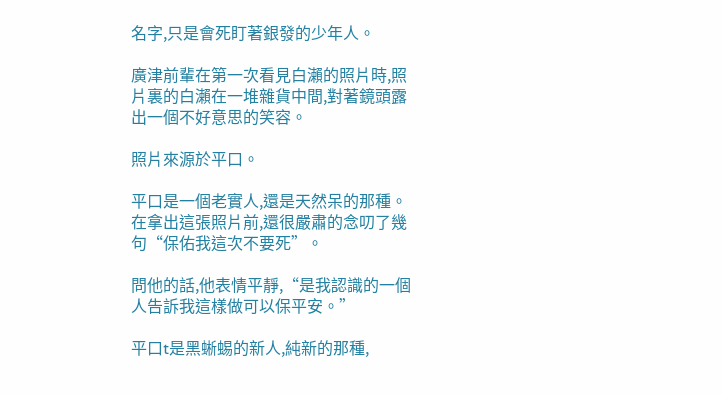名字,只是會死盯著銀發的少年人。

廣津前輩在第一次看見白瀨的照片時,照片裏的白瀨在一堆雜貨中間,對著鏡頭露出一個不好意思的笑容。

照片來源於平口。

平口是一個老實人,還是天然呆的那種。在拿出這張照片前,還很嚴肅的念叨了幾句“保佑我這次不要死”。

問他的話,他表情平靜,“是我認識的一個人告訴我這樣做可以保平安。”

平口t是黑蜥蜴的新人,純新的那種,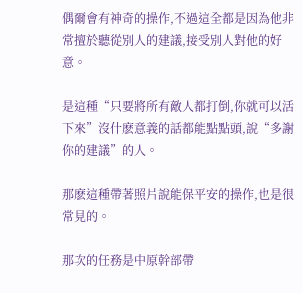偶爾會有神奇的操作,不過這全都是因為他非常擅於聽從別人的建議,接受別人對他的好意。

是這種“只要將所有敵人都打倒,你就可以活下來”沒什麽意義的話都能點點頭,說“多謝你的建議”的人。

那麽這種帶著照片說能保平安的操作,也是很常見的。

那次的任務是中原幹部帶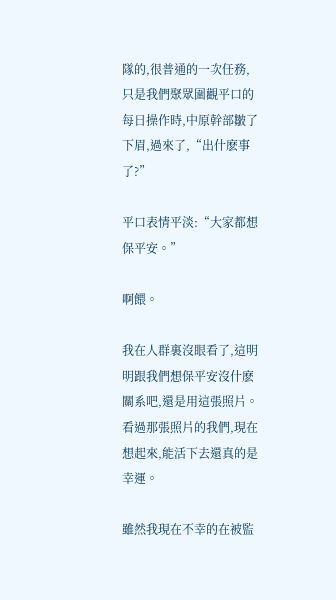隊的,很普通的一次任務,只是我們聚眾圍觀平口的每日操作時,中原幹部皺了下眉,過來了,“出什麽事了?”

平口表情平淡:“大家都想保平安。”

啊餵。

我在人群裏沒眼看了,這明明跟我們想保平安沒什麽關系吧,還是用這張照片。看過那張照片的我們,現在想起來,能活下去還真的是幸運。

雖然我現在不幸的在被監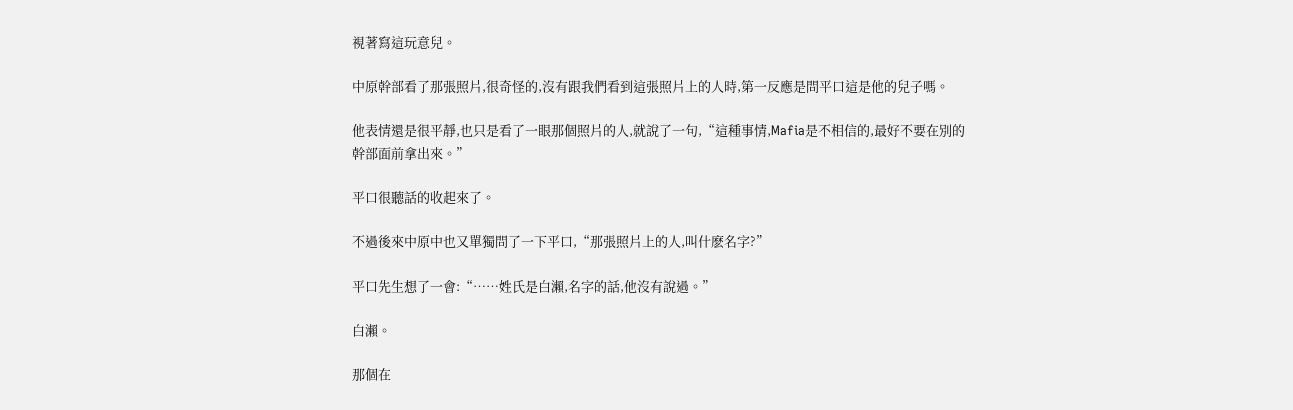視著寫這玩意兒。

中原幹部看了那張照片,很奇怪的,沒有跟我們看到這張照片上的人時,第一反應是問平口這是他的兒子嗎。

他表情還是很平靜,也只是看了一眼那個照片的人,就說了一句,“這種事情,Mafia是不相信的,最好不要在別的幹部面前拿出來。”

平口很聽話的收起來了。

不過後來中原中也又單獨問了一下平口,“那張照片上的人,叫什麽名字?”

平口先生想了一會:“……姓氏是白瀨,名字的話,他沒有說過。”

白瀨。

那個在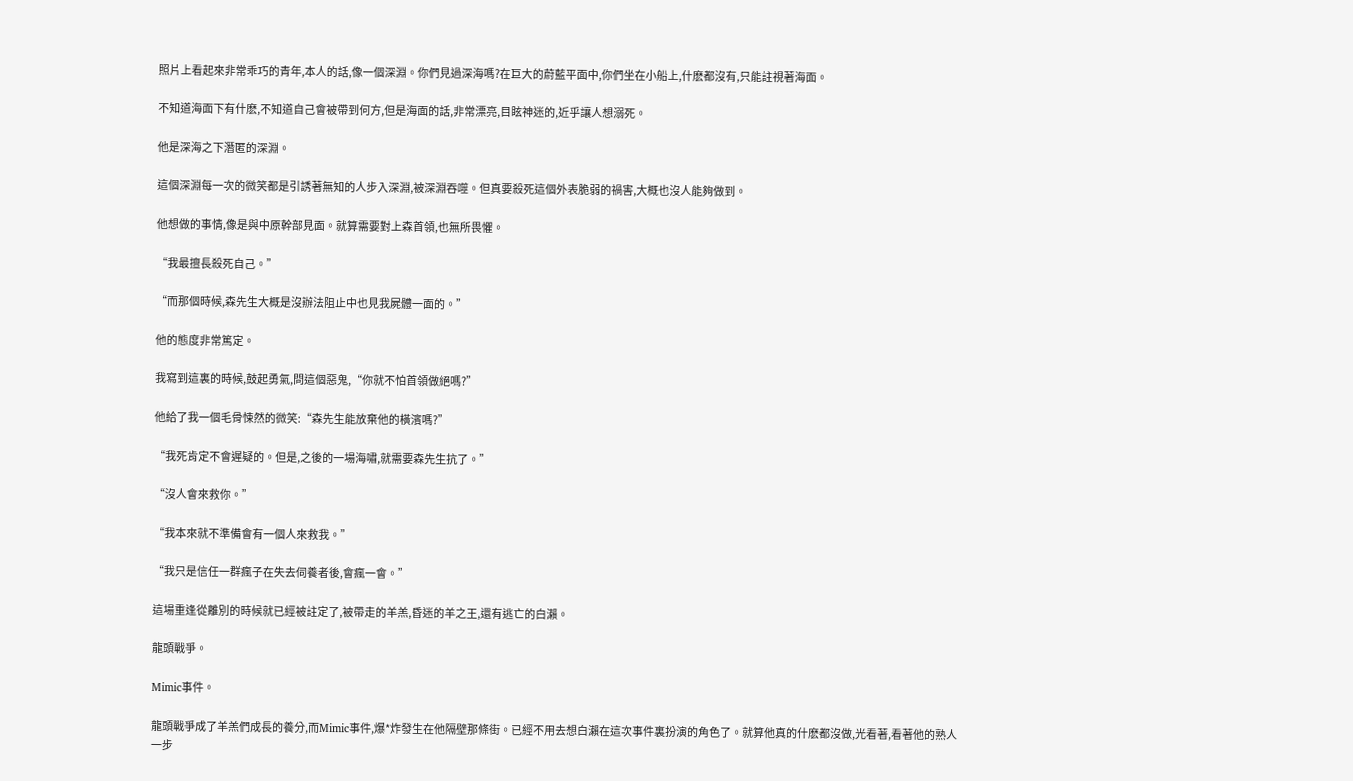照片上看起來非常乖巧的青年,本人的話,像一個深淵。你們見過深海嗎?在巨大的蔚藍平面中,你們坐在小船上,什麽都沒有,只能註視著海面。

不知道海面下有什麽,不知道自己會被帶到何方,但是海面的話,非常漂亮,目眩神迷的,近乎讓人想溺死。

他是深海之下潛匿的深淵。

這個深淵每一次的微笑都是引誘著無知的人步入深淵,被深淵吞噬。但真要殺死這個外表脆弱的禍害,大概也沒人能夠做到。

他想做的事情,像是與中原幹部見面。就算需要對上森首領,也無所畏懼。

“我最擅長殺死自己。”

“而那個時候,森先生大概是沒辦法阻止中也見我屍體一面的。”

他的態度非常篤定。

我寫到這裏的時候,鼓起勇氣,問這個惡鬼,“你就不怕首領做絕嗎?”

他給了我一個毛骨悚然的微笑:“森先生能放棄他的橫濱嗎?”

“我死肯定不會遲疑的。但是,之後的一場海嘯,就需要森先生抗了。”

“沒人會來救你。”

“我本來就不準備會有一個人來救我。”

“我只是信任一群瘋子在失去伺養者後,會瘋一會。”

這場重逢從離別的時候就已經被註定了,被帶走的羊羔,昏迷的羊之王,還有逃亡的白瀨。

龍頭戰爭。

Mimic事件。

龍頭戰爭成了羊羔們成長的養分,而Mimic事件,爆*炸發生在他隔壁那條街。已經不用去想白瀨在這次事件裏扮演的角色了。就算他真的什麽都沒做,光看著,看著他的熟人一步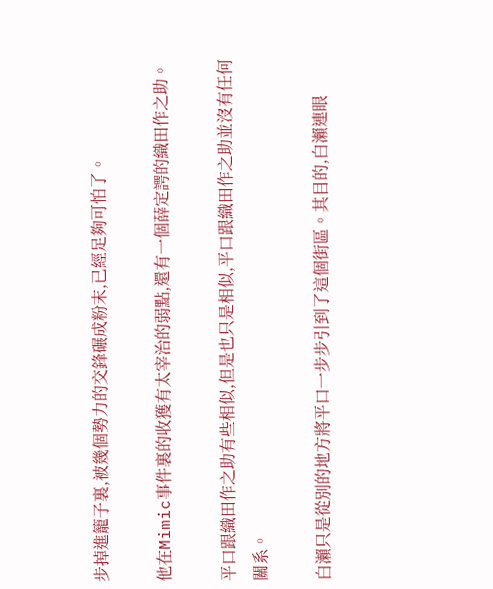步掉進籠子裏,被幾個勢力的交鋒碾成粉末,已經足夠可怕了。

他在Mimic事件裏的收獲有太宰治的弱點,還有一個薛定諤的織田作之助。

平口跟織田作之助有些相似,但是也只是相似,平口跟織田作之助並沒有任何關系。

白瀨只是從別的地方將平口一步步引到了這個街區。其目的,白瀨連眼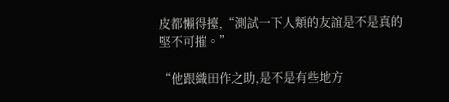皮都懶得擡,“測試一下人類的友誼是不是真的堅不可摧。”

“他跟織田作之助,是不是有些地方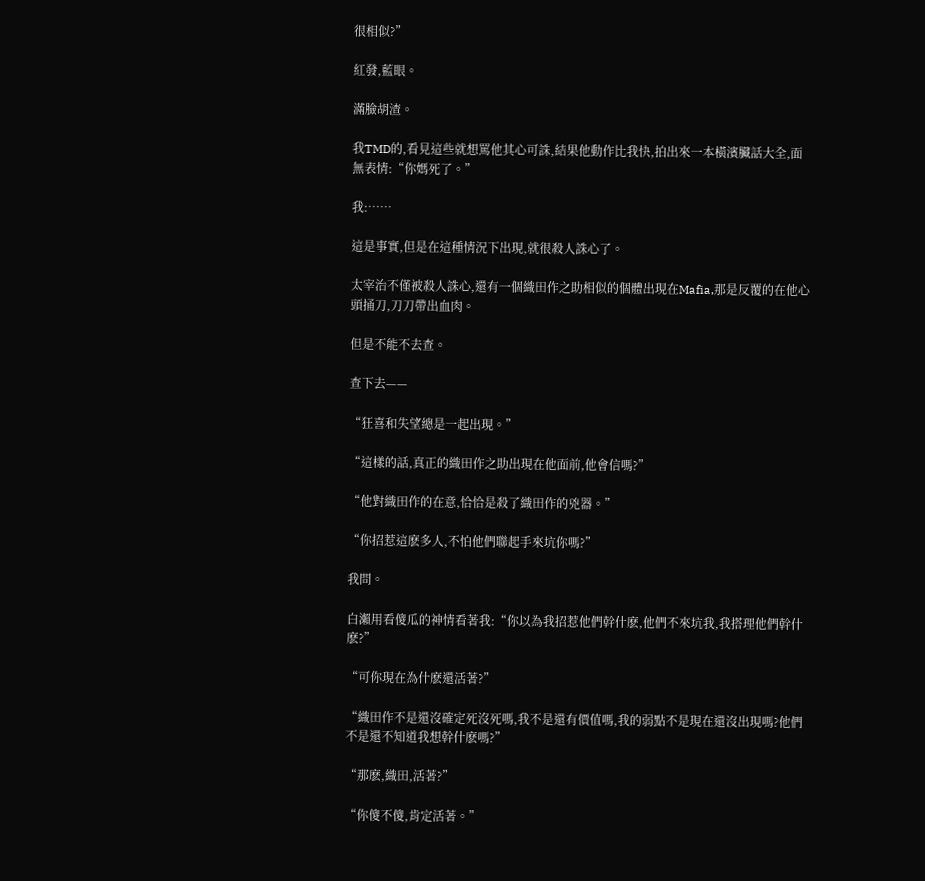很相似?”

紅發,藍眼。

滿臉胡渣。

我TMD的,看見這些就想罵他其心可誅,結果他動作比我快,拍出來一本橫濱臟話大全,面無表情:“你媽死了。”

我:……

這是事實,但是在這種情況下出現,就很殺人誅心了。

太宰治不僅被殺人誅心,還有一個織田作之助相似的個體出現在Mafia,那是反覆的在他心頭捅刀,刀刀帶出血肉。

但是不能不去查。

查下去——

“狂喜和失望總是一起出現。”

“這樣的話,真正的織田作之助出現在他面前,他會信嗎?”

“他對織田作的在意,恰恰是殺了織田作的兇器。”

“你招惹這麽多人,不怕他們聯起手來坑你嗎?”

我問。

白瀨用看傻瓜的神情看著我:“你以為我招惹他們幹什麽,他們不來坑我,我搭理他們幹什麽?”

“可你現在為什麽還活著?”

“織田作不是還沒確定死沒死嗎,我不是還有價值嗎,我的弱點不是現在還沒出現嗎?他們不是還不知道我想幹什麽嗎?”

“那麽,織田,活著?”

“你傻不傻,肯定活著。”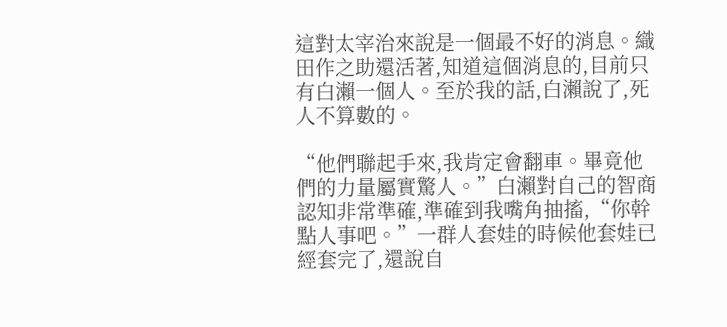這對太宰治來說是一個最不好的消息。織田作之助還活著,知道這個消息的,目前只有白瀨一個人。至於我的話,白瀨說了,死人不算數的。

“他們聯起手來,我肯定會翻車。畢竟他們的力量屬實驚人。”白瀨對自己的智商認知非常準確,準確到我嘴角抽搐,“你幹點人事吧。”一群人套娃的時候他套娃已經套完了,還說自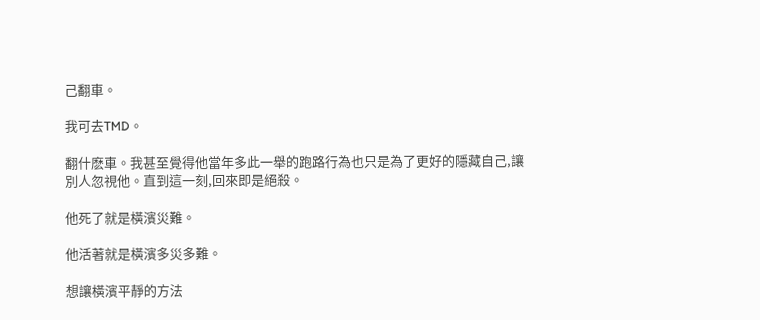己翻車。

我可去TMD。

翻什麽車。我甚至覺得他當年多此一舉的跑路行為也只是為了更好的隱藏自己,讓別人忽視他。直到這一刻,回來即是絕殺。

他死了就是橫濱災難。

他活著就是橫濱多災多難。

想讓橫濱平靜的方法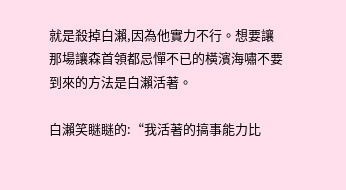就是殺掉白瀨,因為他實力不行。想要讓那場讓森首領都忌憚不已的橫濱海嘯不要到來的方法是白瀨活著。

白瀨笑瞇瞇的:“我活著的搞事能力比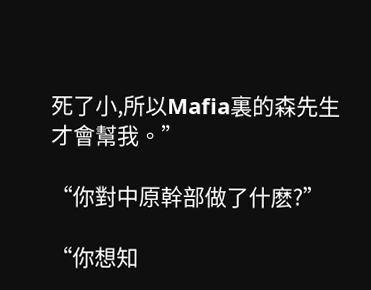死了小,所以Mafia裏的森先生才會幫我。”

“你對中原幹部做了什麽?”

“你想知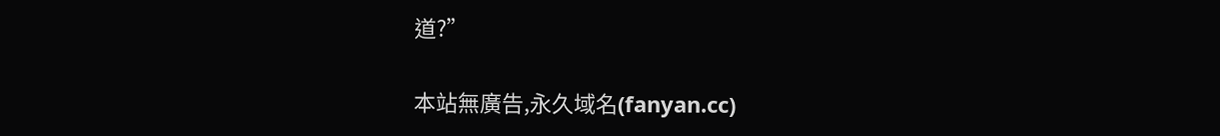道?”

本站無廣告,永久域名(fanyan.cc)